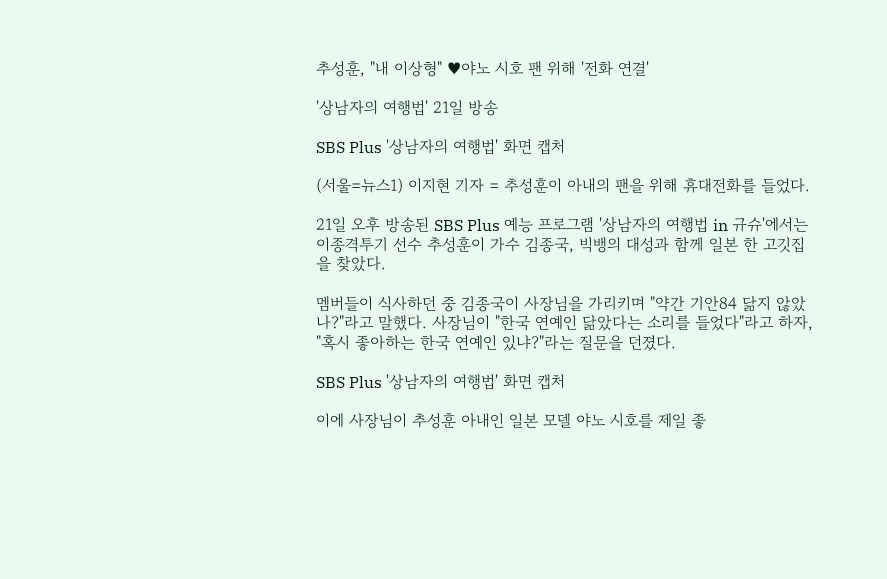추성훈, "내 이상형" ♥야노 시호 팬 위해 '전화 연결'

'상남자의 여행법' 21일 방송

SBS Plus '상남자의 여행법' 화면 캡처

(서울=뉴스1) 이지현 기자 = 추성훈이 아내의 팬을 위해 휴대전화를 들었다.

21일 오후 방송된 SBS Plus 예능 프로그램 '상남자의 여행법 in 규슈'에서는 이종격투기 선수 추성훈이 가수 김종국, 빅뱅의 대성과 함께 일본 한 고깃집을 찾았다.

멤버들이 식사하던 중 김종국이 사장님을 가리키며 "약간 기안84 닮지 않았나?"라고 말했다. 사장님이 "한국 연예인 닮았다는 소리를 들었다"라고 하자, "혹시 좋아하는 한국 연예인 있냐?"라는 질문을 던졌다.

SBS Plus '상남자의 여행법' 화면 캡처

이에 사장님이 추성훈 아내인 일본 모델 야노 시호를 제일 좋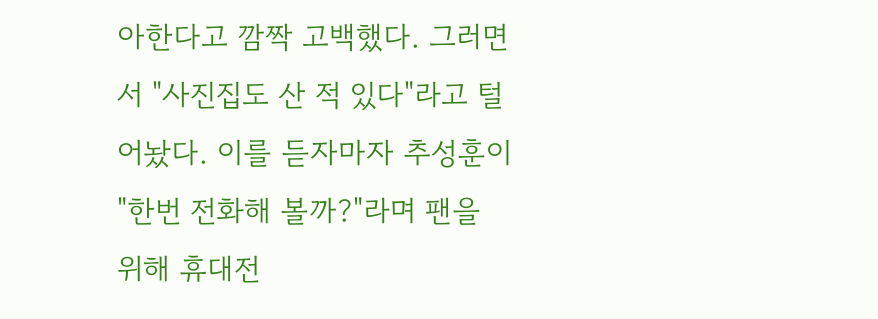아한다고 깜짝 고백했다. 그러면서 "사진집도 산 적 있다"라고 털어놨다. 이를 듣자마자 추성훈이 "한번 전화해 볼까?"라며 팬을 위해 휴대전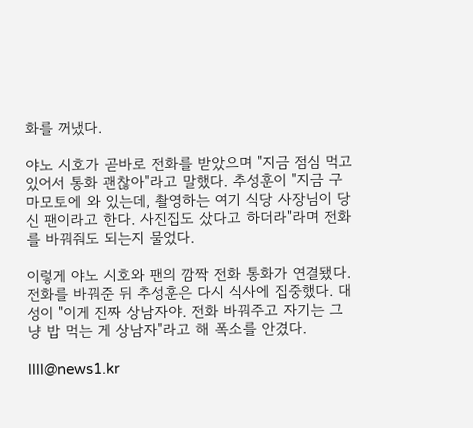화를 꺼냈다.

야노 시호가 곧바로 전화를 받았으며 "지금 점심 먹고 있어서 통화 괜찮아"라고 말했다. 추성훈이 "지금 구마모토에 와 있는데, 촬영하는 여기 식당 사장님이 당신 팬이라고 한다. 사진집도 샀다고 하더라"라며 전화를 바꿔줘도 되는지 물었다.

이렇게 야노 시호와 팬의 깜짝 전화 통화가 연결됐다. 전화를 바꿔준 뒤 추성훈은 다시 식사에 집중했다. 대성이 "이게 진짜 상남자야. 전화 바꿔주고 자기는 그냥 밥 먹는 게 상남자"라고 해 폭소를 안겼다.

llll@news1.kr